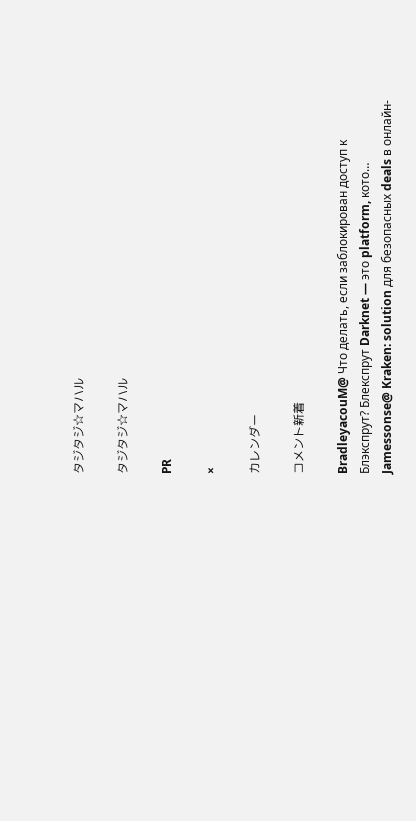タジタジ☆マハル

タジタジ☆マハル

PR

×

カレンダー

コメント新着

BradleyacouM@ Что делать, если заблокирован доступ к Блэкспрут? Блекспрут Darknet — это platform, кото…
Jamessonse@ Kraken: solution для безопасных deals в онлайн-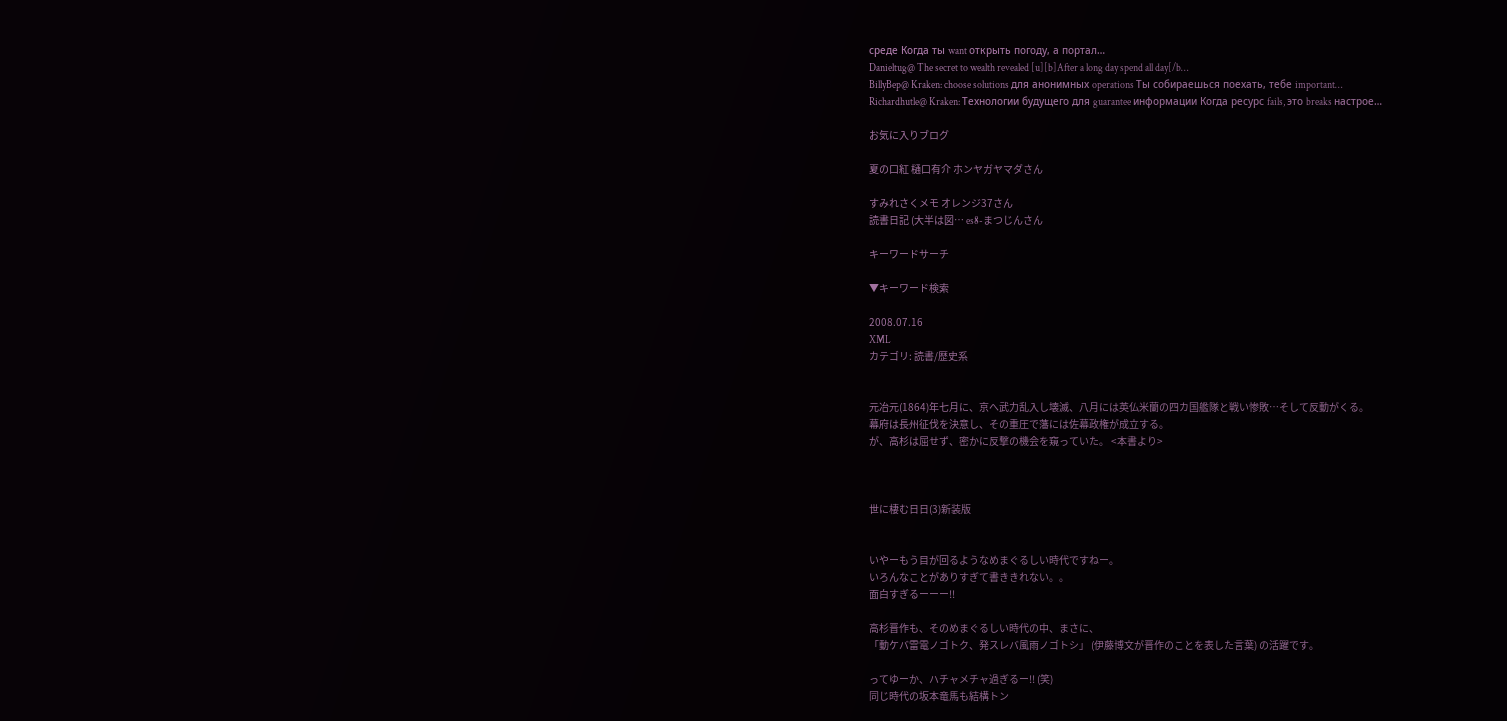среде Когда ты want открыть погоду, а портал…
Danieltug@ The secret to wealth revealed [u][b]After a long day spend all day[/b…
BillyBep@ Kraken: choose solutions для анонимных operations Ты собираешься поехать, тебе important…
Richardhutle@ Kraken: Технологии будущего для guarantee информации Когда ресурс fails, это breaks настрое…

お気に入りブログ

夏の口紅 樋口有介 ホンヤガヤマダさん

すみれさくメモ オレンジ37さん
読書日記 (大半は図… es8-まつじんさん

キーワードサーチ

▼キーワード検索

2008.07.16
XML
カテゴリ: 読書/歴史系


元冶元(1864)年七月に、京へ武力乱入し壊滅、八月には英仏米蘭の四カ国艦隊と戦い惨敗…そして反動がくる。
幕府は長州征伐を決意し、その重圧で藩には佐幕政権が成立する。
が、高杉は屈せず、密かに反撃の機会を窺っていた。 <本書より>



世に棲む日日(3)新装版


いやーもう目が回るようなめまぐるしい時代ですねー。
いろんなことがありすぎて書ききれない。。
面白すぎるーーー!!

高杉晋作も、そのめまぐるしい時代の中、まさに、
「動ケバ雷電ノゴトク、発スレバ風雨ノゴトシ」 (伊藤博文が晋作のことを表した言葉) の活躍です。

ってゆーか、ハチャメチャ過ぎるー!! (笑)
同じ時代の坂本竜馬も結構トン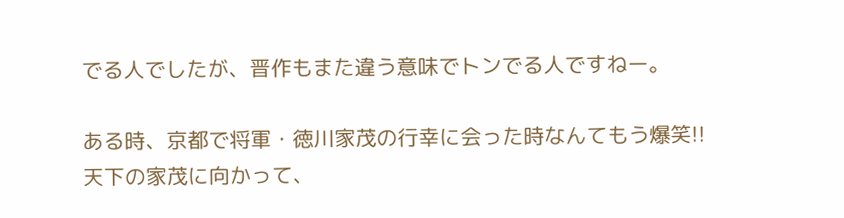でる人でしたが、晋作もまた違う意味でトンでる人ですねー。

ある時、京都で将軍・徳川家茂の行幸に会った時なんてもう爆笑!!
天下の家茂に向かって、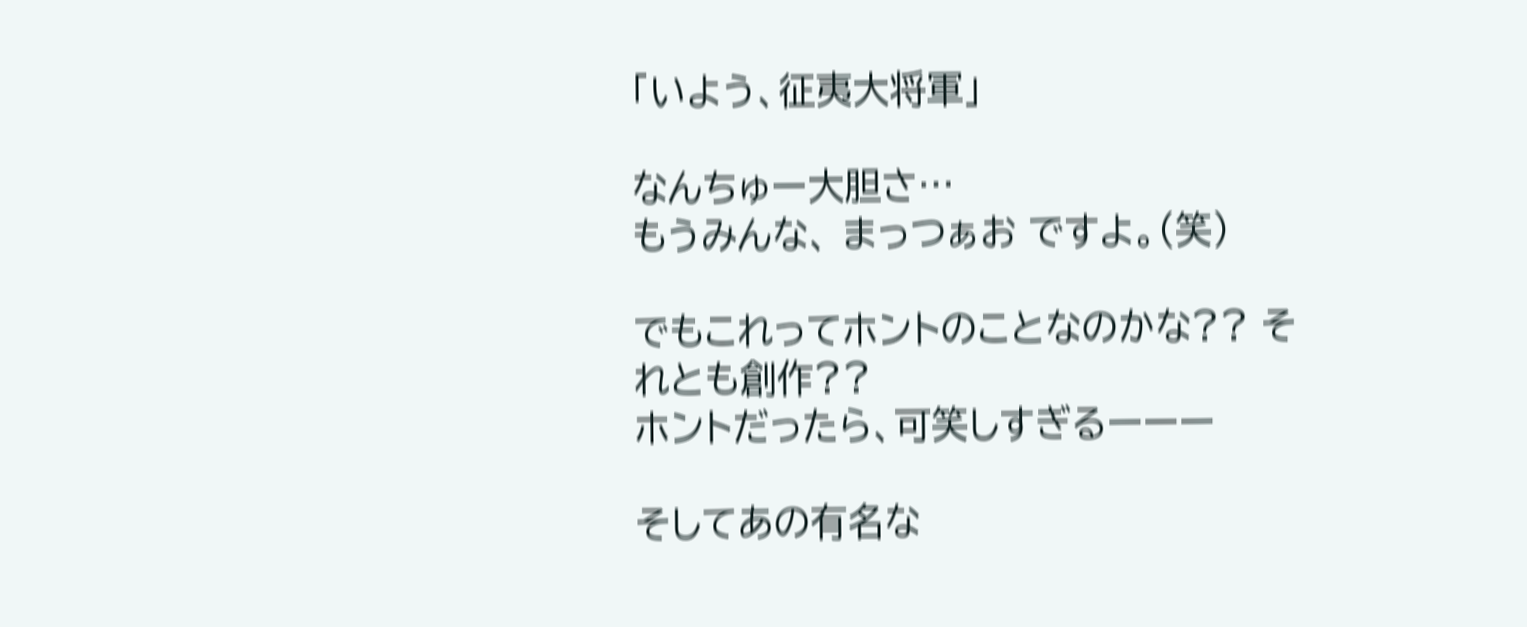「いよう、征夷大将軍」

なんちゅー大胆さ…
もうみんな、 まっつぁお ですよ。(笑)

でもこれってホントのことなのかな?? それとも創作??
ホントだったら、可笑しすぎるーーー

そしてあの有名な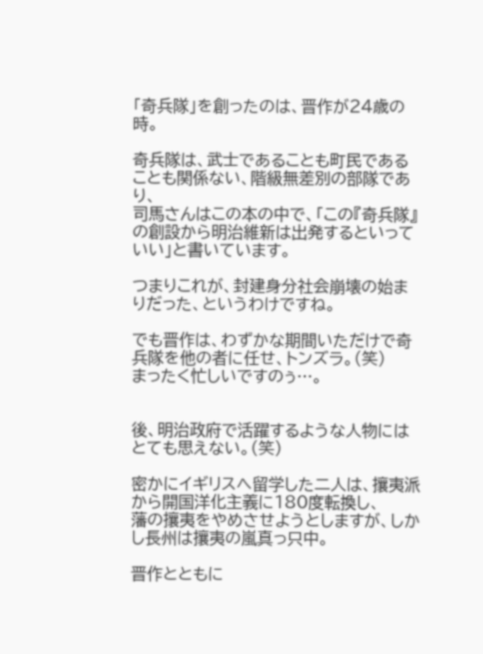「奇兵隊」を創ったのは、晋作が24歳の時。

奇兵隊は、武士であることも町民であることも関係ない、階級無差別の部隊であり、
司馬さんはこの本の中で、「この『奇兵隊』の創設から明治維新は出発するといっていい」と書いています。

つまりこれが、封建身分社会崩壊の始まりだった、というわけですね。

でも晋作は、わずかな期間いただけで奇兵隊を他の者に任せ、トンズラ。(笑)
まったく忙しいですのぅ…。


後、明治政府で活躍するような人物にはとても思えない。(笑)

密かにイギリスへ留学した二人は、攘夷派から開国洋化主義に180度転換し、
藩の攘夷をやめさせようとしますが、しかし長州は攘夷の嵐真っ只中。

晋作とともに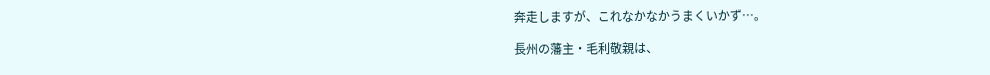奔走しますが、これなかなかうまくいかず…。

長州の藩主・毛利敬親は、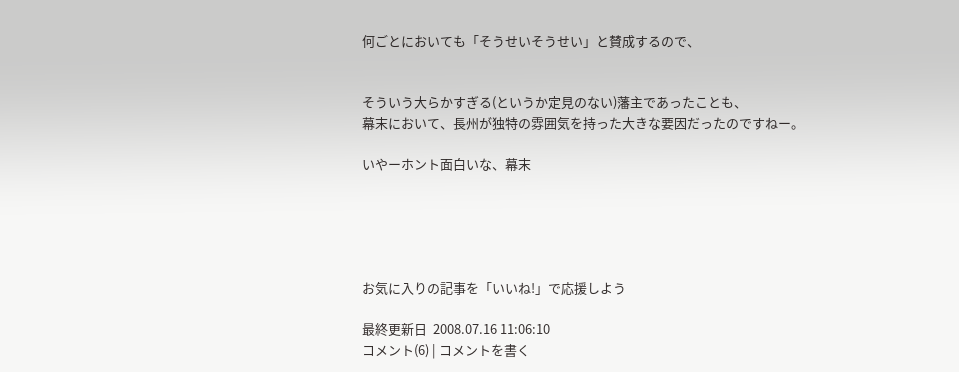何ごとにおいても「そうせいそうせい」と賛成するので、


そういう大らかすぎる(というか定見のない)藩主であったことも、
幕末において、長州が独特の雰囲気を持った大きな要因だったのですねー。

いやーホント面白いな、幕末





お気に入りの記事を「いいね!」で応援しよう

最終更新日  2008.07.16 11:06:10
コメント(6) | コメントを書く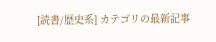[読書/歴史系] カテゴリの最新記事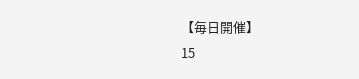【毎日開催】
15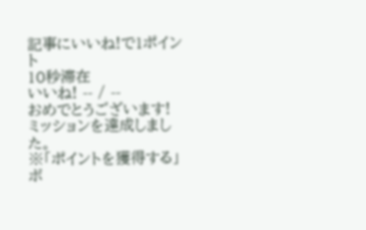記事にいいね!で1ポイント
10秒滞在
いいね! -- / --
おめでとうございます!
ミッションを達成しました。
※「ポイントを獲得する」ボ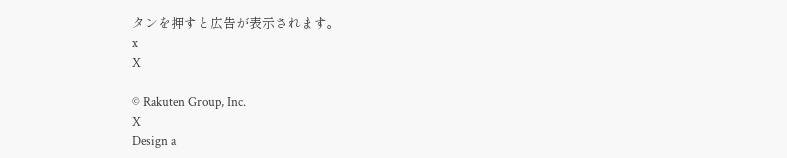タンを押すと広告が表示されます。
x
X

© Rakuten Group, Inc.
X
Design a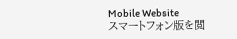Mobile Website
スマートフォン版を閲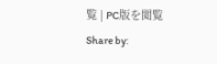覧 | PC版を閲覧
Share by: